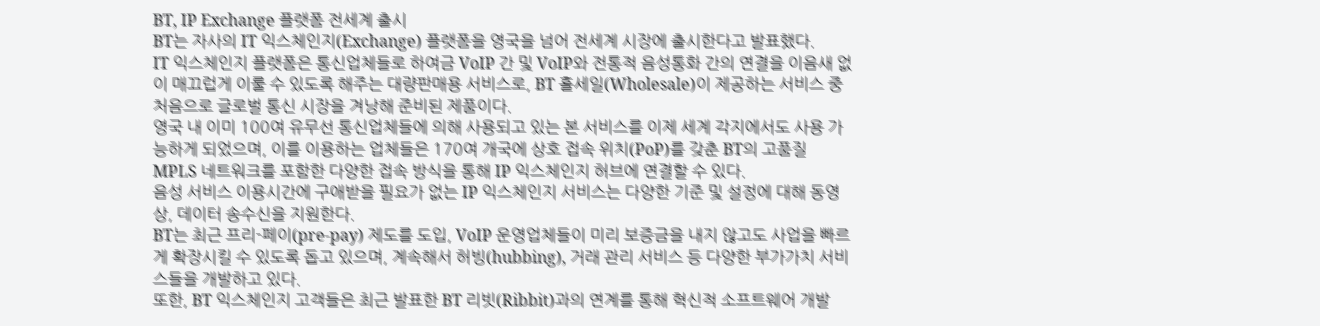BT, IP Exchange 플랫폼 전세계 출시
BT는 자사의 IT 익스체인지(Exchange) 플랫폼을 영국을 넘어 전세계 시장에 출시한다고 발표했다.
IT 익스체인지 플랫폼은 통신업체들로 하여금 VoIP 간 및 VoIP와 전통적 음성통화 간의 연결을 이음새 없이 매끄럽게 이룰 수 있도록 해주는 대량판매용 서비스로, BT 홀세일(Wholesale)이 제공하는 서비스 중 처음으로 글로벌 통신 시장을 겨낭해 준비된 제품이다.
영국 내 이미 100여 유무선 통신업체들에 의해 사용되고 있는 본 서비스를 이제 세계 각지에서도 사용 가능하게 되었으며, 이를 이용하는 업체들은 170여 개국에 상호 접속 위치(PoP)를 갖춘 BT의 고품질 MPLS 네트워크를 포함한 다양한 접속 방식을 통해 IP 익스체인지 허브에 연결할 수 있다.
음성 서비스 이용시간에 구애받을 필요가 없는 IP 익스체인지 서비스는 다양한 기준 및 설정에 대해 동영상, 데이터 송수신을 지원한다.
BT는 최근 프리-페이(pre-pay) 제도를 도입, VoIP 운영업체들이 미리 보증금을 내지 않고도 사업을 빠르게 확장시킬 수 있도록 돕고 있으며, 계속해서 허빙(hubbing), 거래 관리 서비스 등 다양한 부가가치 서비스들을 개발하고 있다.
또한, BT 익스체인지 고객들은 최근 발표한 BT 리빗(Ribbit)과의 연계를 통해 혁신적 소프트웨어 개발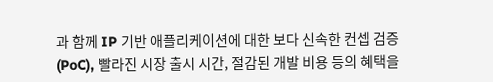과 함께 IP 기반 애플리케이션에 대한 보다 신속한 컨셉 검증(PoC), 빨라진 시장 출시 시간, 절감된 개발 비용 등의 혜택을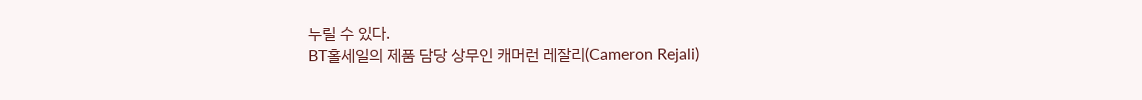누릴 수 있다.
BT홀세일의 제품 담당 상무인 캐머런 레잘리(Cameron Rejali)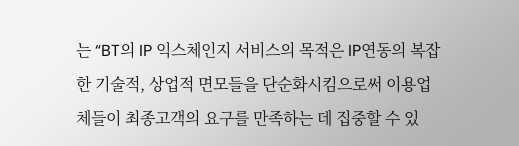는 “BT의 IP 익스체인지 서비스의 목적은 IP연동의 복잡한 기술적, 상업적 면모들을 단순화시킴으로써 이용업체들이 최종고객의 요구를 만족하는 데 집중할 수 있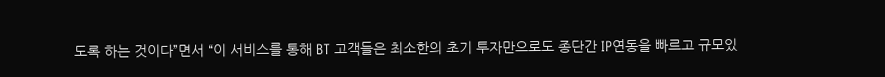도록 하는 것이다”면서 “이 서비스를 통해 BT 고객들은 최소한의 초기 투자만으로도 종단간 IP연동을 빠르고 규모있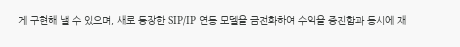게 구현해 낼 수 있으며, 새로 등장한 SIP/IP 연동 모델을 금전화하여 수익을 증진함과 동시에 재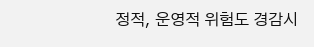정적, 운영적 위험도 경감시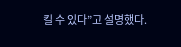킬 수 있다”고 설명했다.